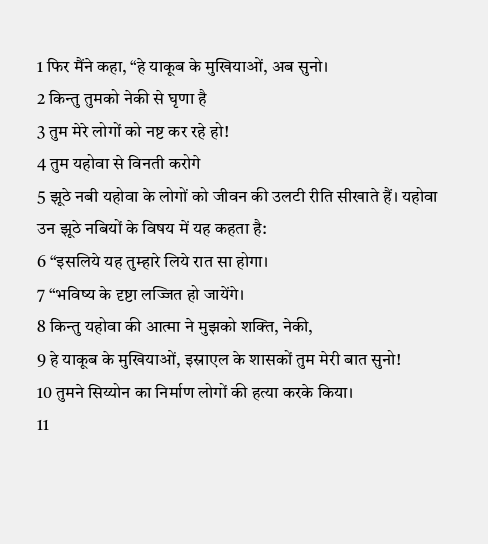1 फिर मैंने कहा, “हे याकूब के मुखियाओं, अब सुनो।
2 किन्तु तुमको नेकी से घृणा है
3 तुम मेरे लोगों को नष्ट कर रहे हो!
4 तुम यहोवा से विनती करोगे
5 झूठे नबी यहोवा के लोगों को जीवन की उलटी रीति सीखाते हैं। यहोवा उन झूठे नबियों के विषय में यह कहता है:
6 “इसलिये यह तुम्हारे लिये रात सा होगा।
7 “भविष्य के दृष्टा लज्जित हो जायेंगे।
8 किन्तु यहोवा की आत्मा ने मुझको शक्ति, नेकी,
9 हे याकूब के मुखियाओं, इस्राएल के शासकों तुम मेरी बात सुनो!
10 तुमने सिय्योन का निर्माण लोगों की हत्या करके किया।
11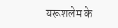यरूशलेम के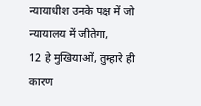न्यायाधीश उनके पक्ष में जो न्यायालय में जीतेगा,
12 हे मुखियाओं, तुम्हारे ही कारण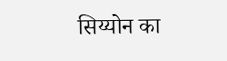सिय्योन का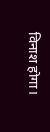विनाश होगा।